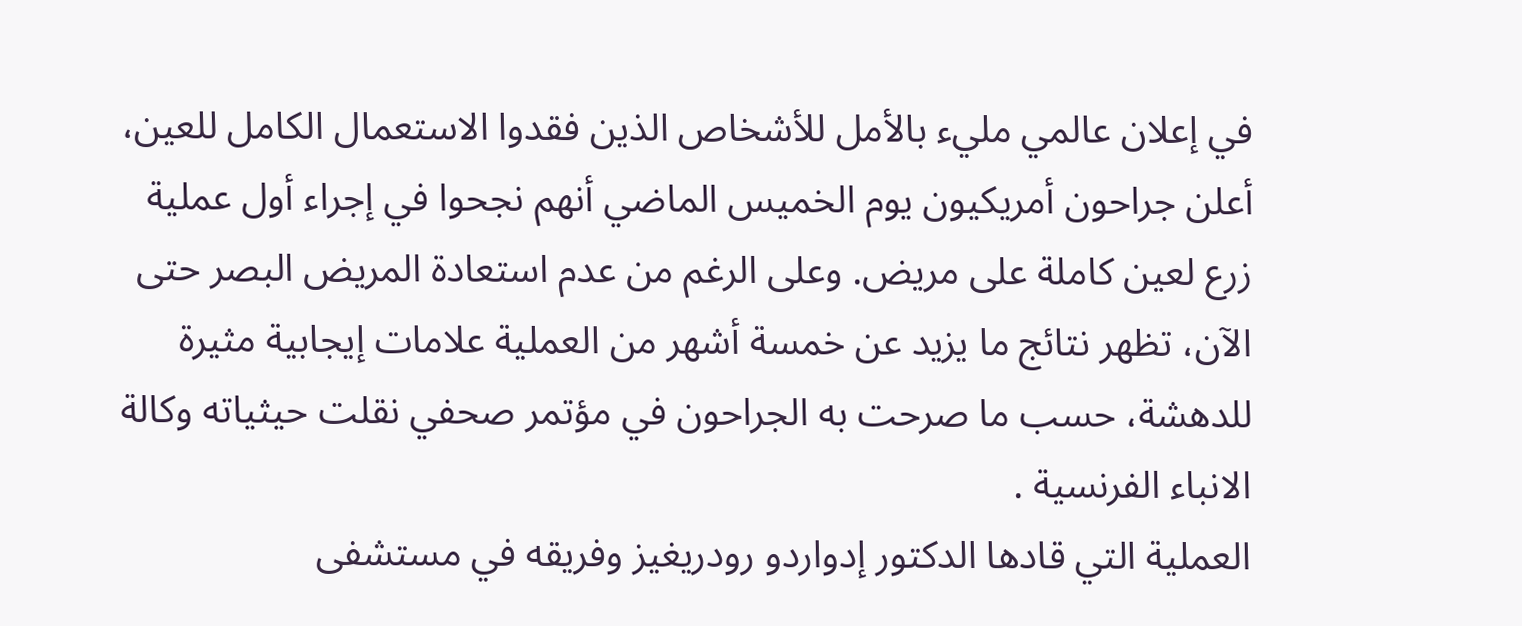في إعلان عالمي مليء بالأمل للأشخاص الذين فقدوا الاستعمال الكامل للعين، أعلن جراحون أمريكيون يوم الخميس الماضي أنهم نجحوا في إجراء أول عملية زرع لعين كاملة على مريض. وعلى الرغم من عدم استعادة المريض البصر حتى الآن، تظهر نتائج ما يزيد عن خمسة أشهر من العملية علامات إيجابية مثيرة للدهشة، حسب ما صرحت به الجراحون في مؤتمر صحفي نقلت حيثياته وكالة الانباء الفرنسية .
العملية التي قادها الدكتور إدواردو رودريغيز وفريقه في مستشفى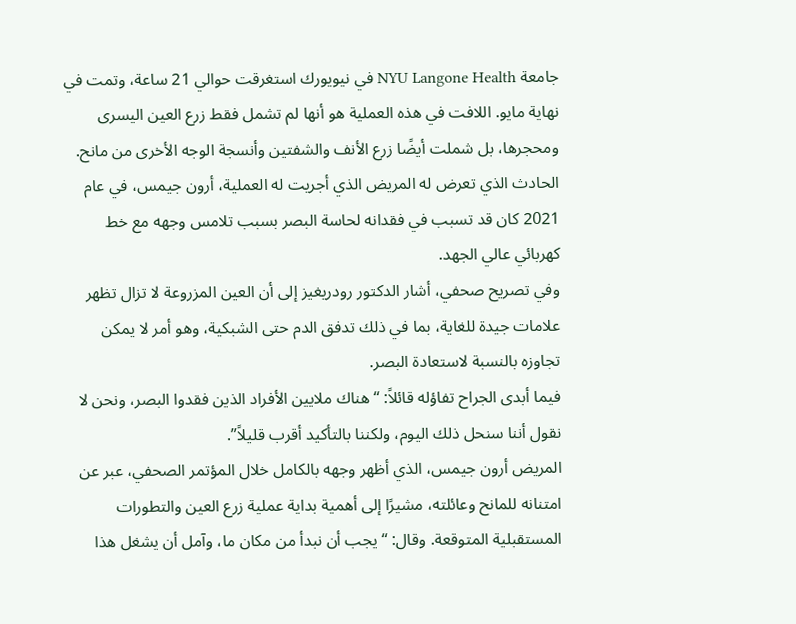جامعة NYU Langone Health في نيويورك استغرقت حوالي 21 ساعة، وتمت في نهاية مايو. اللافت في هذه العملية هو أنها لم تشمل فقط زرع العين اليسرى ومحجرها، بل شملت أيضًا زرع الأنف والشفتين وأنسجة الوجه الأخرى من مانح. الحادث الذي تعرض له المريض الذي أجريت له العملية، أرون جيمس، في عام 2021 كان قد تسبب في فقدانه لحاسة البصر بسبب تلامس وجهه مع خط كهربائي عالي الجهد.
وفي تصريح صحفي، أشار الدكتور رودريغيز إلى أن العين المزروعة لا تزال تظهر علامات جيدة للغاية، بما في ذلك تدفق الدم حتى الشبكية، وهو أمر لا يمكن تجاوزه بالنسبة لاستعادة البصر.
فيما أبدى الجراح تفاؤله قائلاً: “هناك ملايين الأفراد الذين فقدوا البصر، ونحن لا نقول أننا سنحل ذلك اليوم، ولكننا بالتأكيد أقرب قليلاً”.
المريض أرون جيمس، الذي أظهر وجهه بالكامل خلال المؤتمر الصحفي، عبر عن امتنانه للمانح وعائلته، مشيرًا إلى أهمية بداية عملية زرع العين والتطورات المستقبلية المتوقعة. وقال: “يجب أن نبدأ من مكان ما، وآمل أن يشغل هذا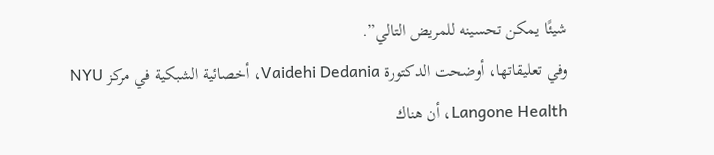شيئًا يمكن تحسينه للمريض التالي”.
وفي تعليقاتها، أوضحت الدكتورة Vaidehi Dedania، أخصائية الشبكية في مركز NYU Langone Health، أن هناك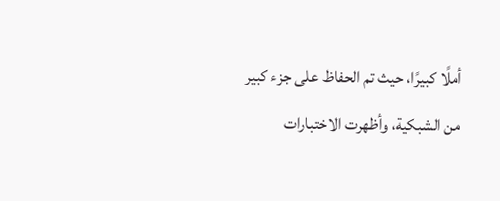أملًا كبيرًا، حيث تم الحفاظ على جزء كبير من الشبكية، وأظهرت الاختبارات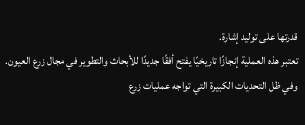قدرتها على توليد إشارة.
تعتبر هذه العملية إنجازًا تاريخيًا يفتح أفقًا جديدًا للأبحاث والتطوير في مجال زرع العيون. وفي ظل التحديات الكبيرة التي تواجه عمليات زرع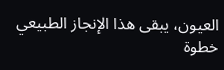العيون، يبقى هذا الإنجاز الطبيعي خطوة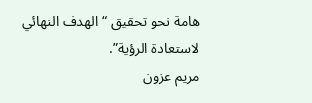هامة نحو تحقيق “الهدف النهائي لاستعادة الرؤية”.
مريم عزون